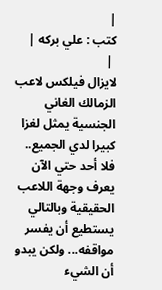|
كتب : علي بركه |
 |
لايزال فيلكس لاعب الزمالك الغاني الجنسية يمثل لغزا كبيرا لدي الجميع.. فلا أحد حتي الآن يعرف وجهة اللاعب الحقيقية وبالتالي يستطيع أن يفسر مواقفه... ولكن يبدو أن الشيء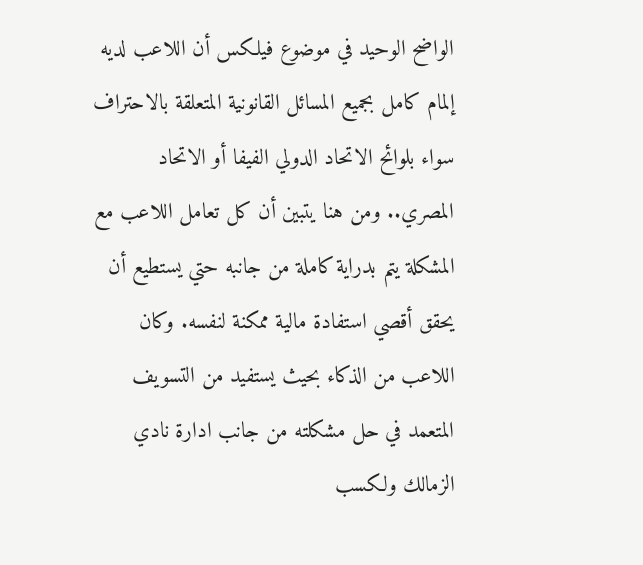الواضح الوحيد في موضوع فيلكس أن اللاعب لديه إلمام كامل بجميع المسائل القانونية المتعلقة بالاحتراف سواء بلوائح الاتحاد الدولي الفيفا أو الاتحاد المصري.. ومن هنا يتبين أن كل تعامل اللاعب مع المشكلة يتم بدراية كاملة من جانبه حتي يستطيع أن يحقق أقصي استفادة مالية ممكنة لنفسه. وكان اللاعب من الذكاء بحيث يستفيد من التسويف المتعمد في حل مشكلته من جانب ادارة نادي الزمالك ولكسب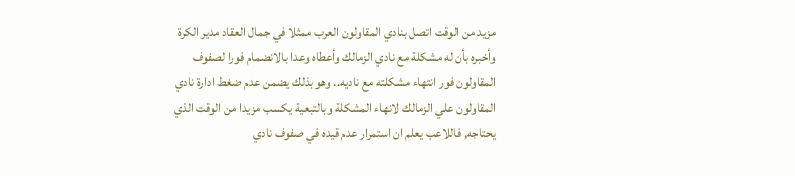مزيد من الوقت اتصل بنادي المقاولون العرب ممثلا في جمال العقاد مدير الكرة وأخبره بأن له مشكلة مع نادي الزمالك وأعطاه وعدا بالانضمام فورا لصفوف المقاولون فور انتهاء مشكلته مع ناديه.. وهو بذلك يضمن عدم ضغط ادارة نادي المقاولون علي الزمالك لانهاء المشكلة وبالتبعية يكسب مزيدا من الوقت الذي يحتاجه, فاللاعب يعلم ان استمرار عدم قيده في صفوف نادي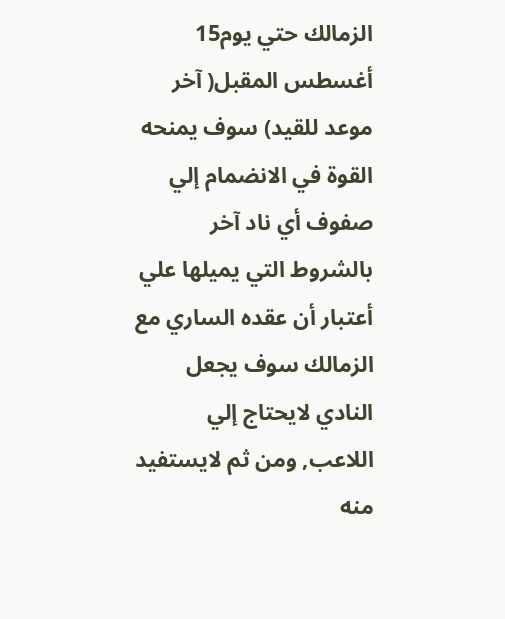الزمالك حتي يوم15 أغسطس المقبل( آخر موعد للقيد) سوف يمنحه القوة في الانضمام إلي صفوف أي ناد آخر بالشروط التي يميلها علي أعتبار أن عقده الساري مع الزمالك سوف يجعل النادي لايحتاج إلي اللاعب, ومن ثم لايستفيد منه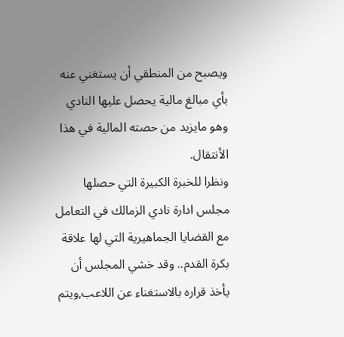ويصبح من المنطقي أن يستغني عنه بأي مبالغ مالية يحصل عليها النادي وهو مايزيد من حصته المالية في هذا الأنتقال.
ونظرا للخبرة الكبيرة التي حصلها مجلس ادارة نادي الزمالك في التعامل مع القضايا الجماهيرية التي لها علاقة بكرة القدم.. وقد خشي المجلس أن يأخذ قراره بالاستغناء عن اللاعب,ويتم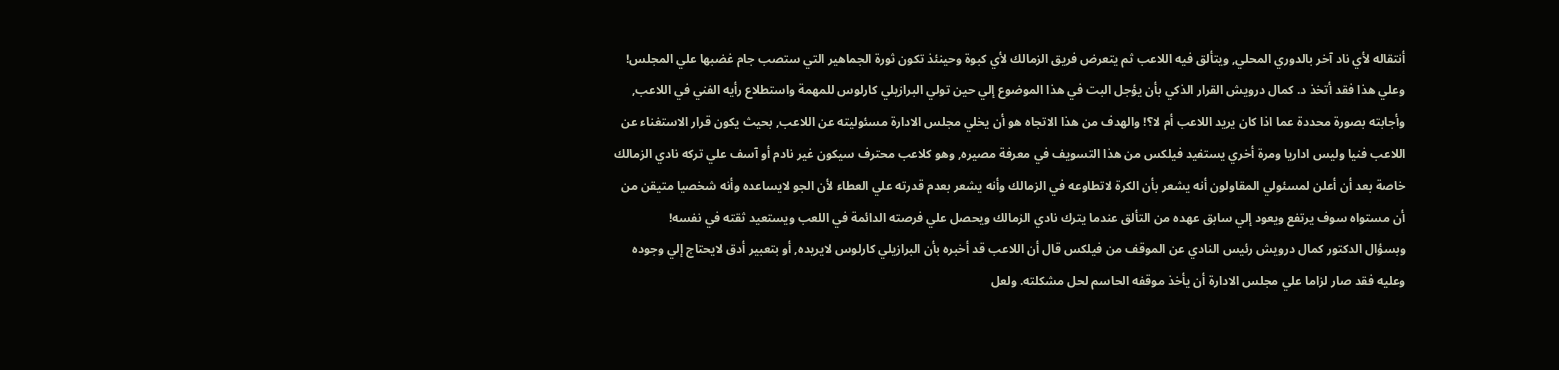أنتقاله لأي ناد آخر بالدوري المحلي, ويتألق فيه اللاعب ثم يتعرض فريق الزمالك لأي كبوة وحينئذ تكون ثورة الجماهير التي ستصب جام غضبها علي المجلس! وعلي هذا فقد أتخذ د. كمال درويش القرار الذكي بأن يؤجل البت في هذا الموضوع إلي حين تولي البرازيلي كارلوس للمهمة واستطلاع رأيه الفني في اللاعب, وأجابته بصورة محددة عما اذا كان يريد اللاعب أم لا؟! والهدف من هذا الاتجاه هو أن يخلي مجلس الادارة مسئوليته عن اللاعب, بحيث يكون قرار الاستغناء عن اللاعب فنيا وليس اداريا ومرة أخري يستفيد فيلكس من هذا التسويف في معرفة مصيره, وهو كلاعب محترف سيكون غير نادم أو آسف علي تركه نادي الزمالك خاصة بعد أن أعلن لمسئولي المقاولون أنه يشعر بأن الكرة لاتطاوعه في الزمالك وأنه يشعر بعدم قدرته علي العطاء لأن الجو لايساعده وأنه شخصيا متيقن من أن مستواه سوف يرتفع ويعود إلي سابق عهده من التألق عندما يترك نادي الزمالك ويحصل علي فرصته الدائمة في اللعب ويستعيد ثقته في نفسه!
وبسؤال الدكتور كمال درويش رئيس النادي عن الموقف من فيلكس قال أن اللاعب قد أخبره بأن البرازيلي كارلوس لايريده, أو بتعبير أدق لايحتاج إلي وجوده وعليه فقد صار لزاما علي مجلس الادارة أن يأخذ موقفه الحاسم لحل مشكلته. ولعل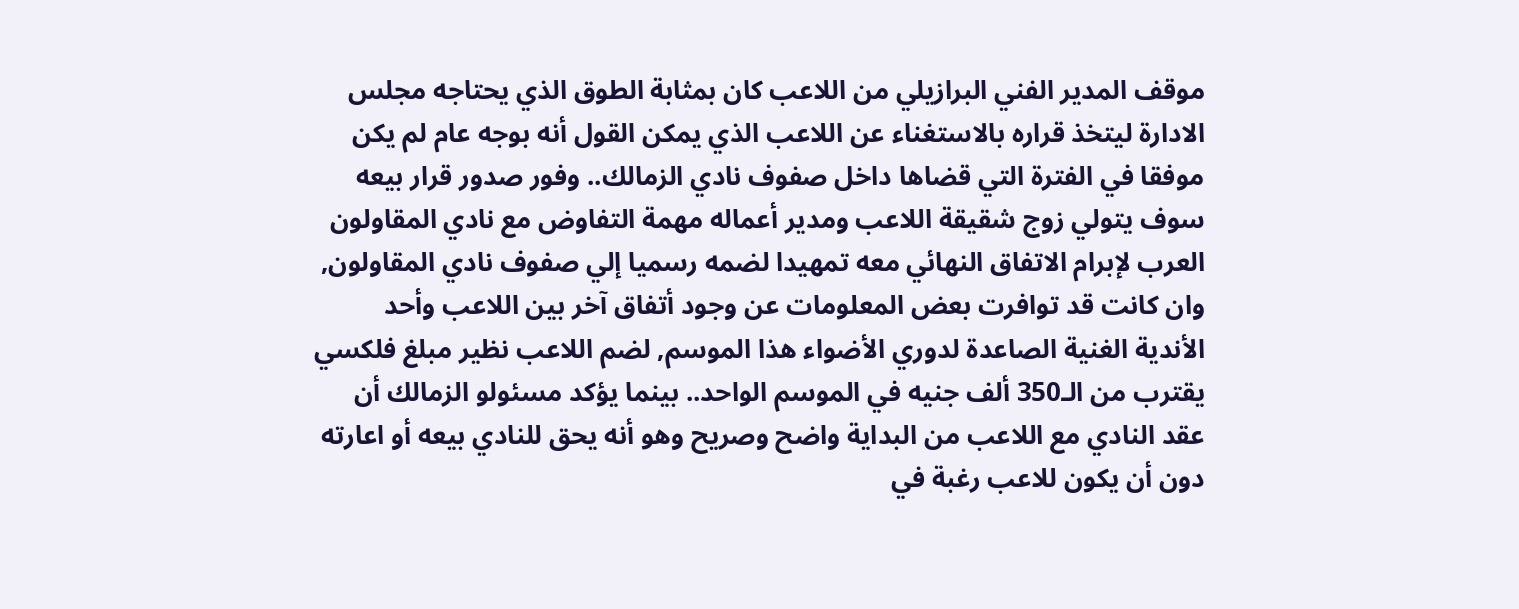موقف المدير الفني البرازيلي من اللاعب كان بمثابة الطوق الذي يحتاجه مجلس الادارة ليتخذ قراره بالاستغناء عن اللاعب الذي يمكن القول أنه بوجه عام لم يكن موفقا في الفترة التي قضاها داخل صفوف نادي الزمالك.. وفور صدور قرار بيعه سوف يتولي زوج شقيقة اللاعب ومدير أعماله مهمة التفاوض مع نادي المقاولون العرب لإبرام الاتفاق النهائي معه تمهيدا لضمه رسميا إلي صفوف نادي المقاولون, وان كانت قد توافرت بعض المعلومات عن وجود أتفاق آخر بين اللاعب وأحد الأندية الغنية الصاعدة لدوري الأضواء هذا الموسم, لضم اللاعب نظير مبلغ فلكسي يقترب من الـ350 ألف جنيه في الموسم الواحد.. بينما يؤكد مسئولو الزمالك أن عقد النادي مع اللاعب من البداية واضح وصريح وهو أنه يحق للنادي بيعه أو اعارته دون أن يكون للاعب رغبة في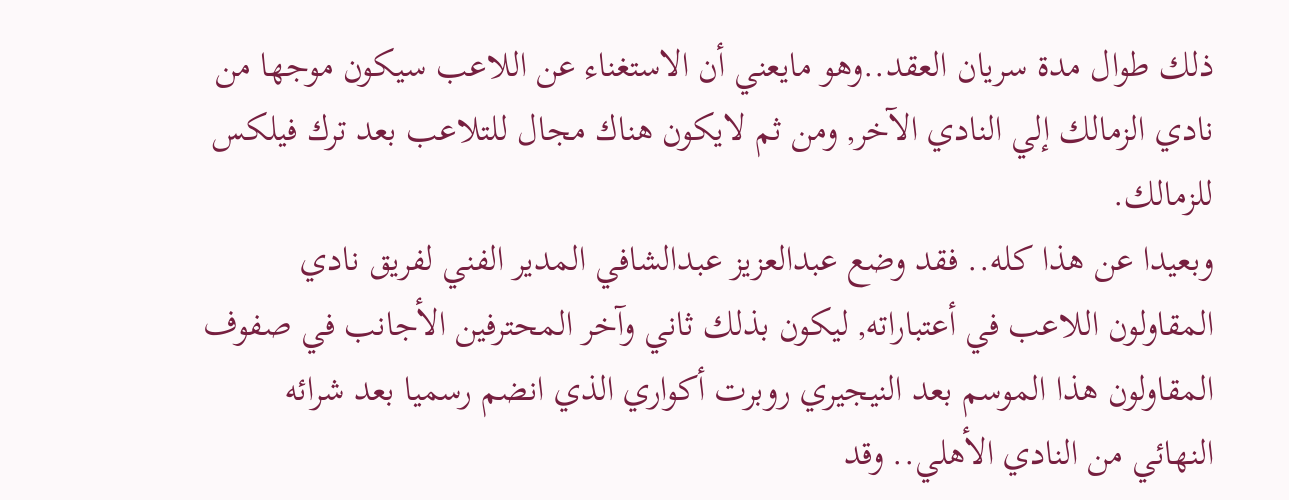ذلك طوال مدة سريان العقد..وهو مايعني أن الاستغناء عن اللاعب سيكون موجها من نادي الزمالك إلي النادي الآخر, ومن ثم لايكون هناك مجال للتلاعب بعد ترك فيلكس للزمالك.
وبعيدا عن هذا كله.. فقد وضع عبدالعزيز عبدالشافي المدير الفني لفريق نادي المقاولون اللاعب في أعتباراته, ليكون بذلك ثاني وآخر المحترفين الأجانب في صفوف المقاولون هذا الموسم بعد النيجيري روبرت أكواري الذي انضم رسميا بعد شرائه النهائي من النادي الأهلي.. وقد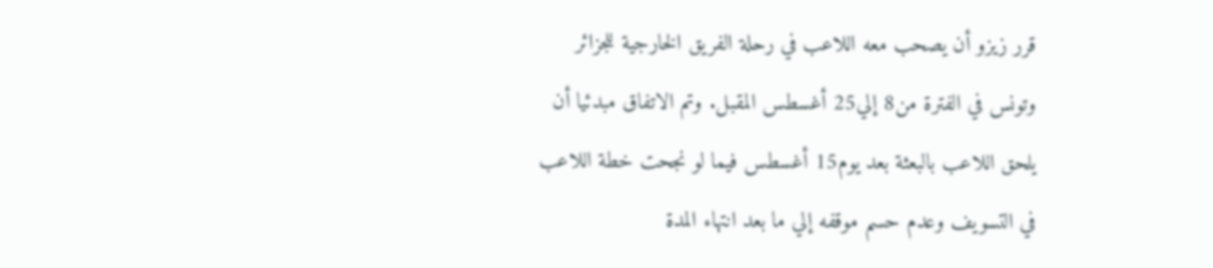قرر زيزو أن يصحب معه اللاعب في رحلة الفريق الخارجية للجزائر وتونس في الفترة من8 إلي25 أغسطس المقبل. وتم الاتفاق مبدئيا أن يلحق اللاعب بالبعثة بعد يوم15 أغسطس فيما لو نجحت خطة اللاعب في التسويف وعدم حسم موقفه إلي ما بعد انتهاء المدة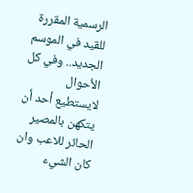الرسمية المقررة للقيد في الموسم الجديد.. وفي كل الأحوال لايستطيع أحد أن يتكهن بالمصير الحائر للاعب وان كان الشيء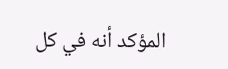المؤكد أنه في كل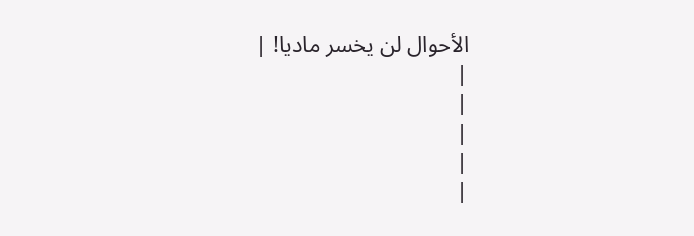الأحوال لن يخسر ماديا! |
|
|
|
|
|